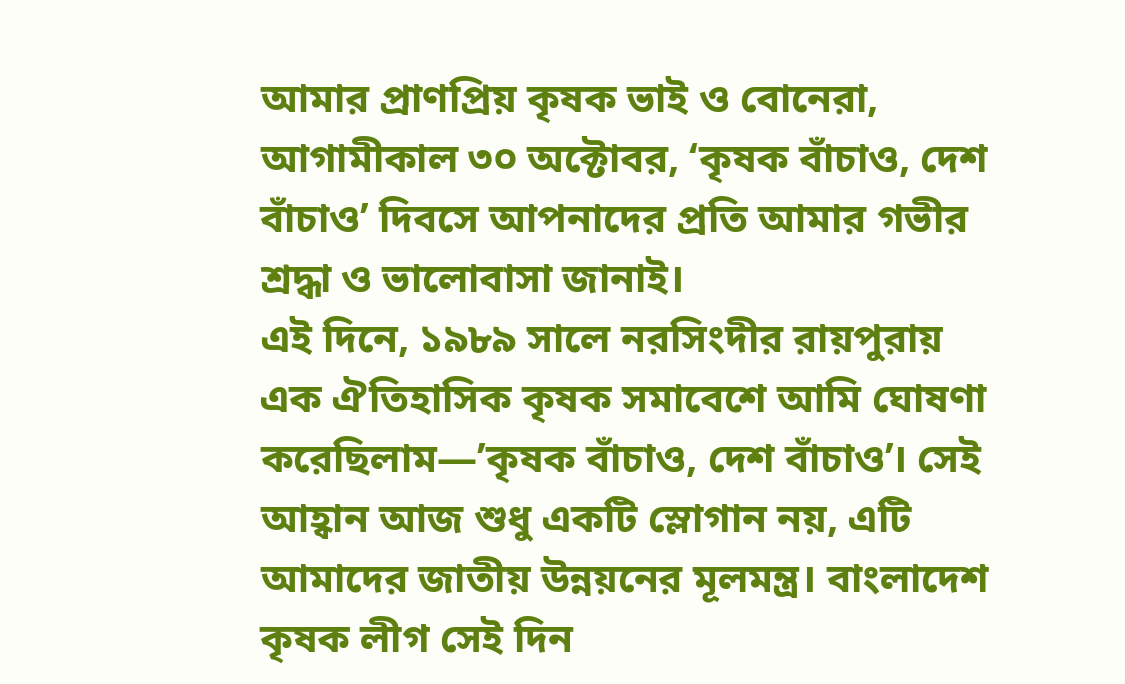আমার প্রাণপ্রিয় কৃষক ভাই ও বোনেরা, আগামীকাল ৩০ অক্টোবর, ‘কৃষক বাঁচাও, দেশ বাঁচাও’ দিবসে আপনাদের প্রতি আমার গভীর শ্রদ্ধা ও ভালোবাসা জানাই।
এই দিনে, ১৯৮৯ সালে নরসিংদীর রায়পুরায় এক ঐতিহাসিক কৃষক সমাবেশে আমি ঘোষণা করেছিলাম—’কৃষক বাঁচাও, দেশ বাঁচাও’। সেই আহ্বান আজ শুধু একটি স্লোগান নয়, এটি আমাদের জাতীয় উন্নয়নের মূলমন্ত্র। বাংলাদেশ কৃষক লীগ সেই দিন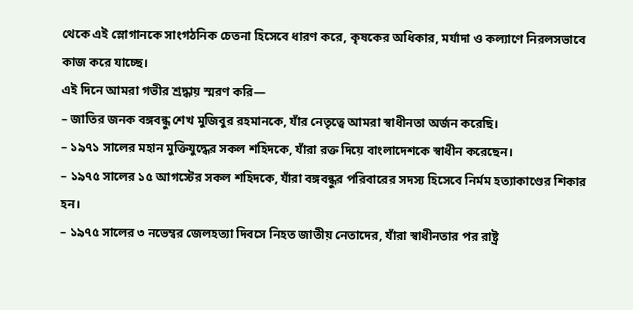থেকে এই স্লোগানকে সাংগঠনিক চেতনা হিসেবে ধারণ করে, কৃষকের অধিকার, মর্যাদা ও কল্যাণে নিরলসভাবে কাজ করে যাচ্ছে।
এই দিনে আমরা গভীর শ্রদ্ধায় স্মরণ করি—
– জাতির জনক বঙ্গবন্ধু শেখ মুজিবুর রহমানকে, যাঁর নেতৃত্বে আমরা স্বাধীনতা অর্জন করেছি।
– ১৯৭১ সালের মহান মুক্তিযুদ্ধের সকল শহিদকে, যাঁরা রক্ত দিয়ে বাংলাদেশকে স্বাধীন করেছেন।
– ১৯৭৫ সালের ১৫ আগস্টের সকল শহিদকে, যাঁরা বঙ্গবন্ধুর পরিবারের সদস্য হিসেবে নির্মম হত্যাকাণ্ডের শিকার হন।
– ১৯৭৫ সালের ৩ নভেম্বর জেলহত্যা দিবসে নিহত জাতীয় নেতাদের, যাঁরা স্বাধীনতার পর রাষ্ট্র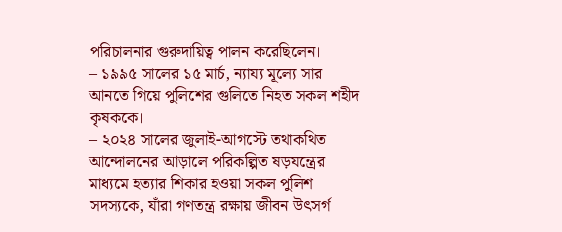পরিচালনার গুরুদায়িত্ব পালন করেছিলেন।
– ১৯৯৫ সালের ১৫ মার্চ, ন্যায্য মূল্যে সার আনতে গিয়ে পুলিশের গুলিতে নিহত সকল শহীদ কৃষককে।
– ২০২৪ সালের জুলাই-আগস্টে তথাকথিত আন্দোলনের আড়ালে পরিকল্পিত ষড়যন্ত্রের মাধ্যমে হত্যার শিকার হওয়া সকল পুলিশ সদস্যকে, যাঁরা গণতন্ত্র রক্ষায় জীবন উৎসর্গ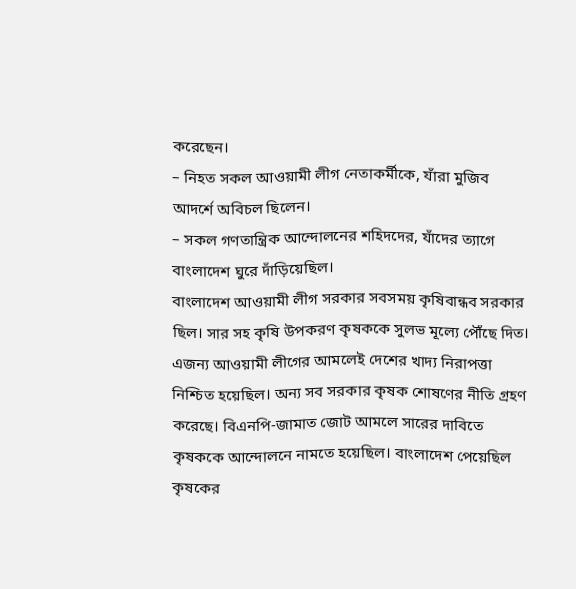করেছেন।
– নিহত সকল আওয়ামী লীগ নেতাকর্মীকে, যাঁরা মুজিব আদর্শে অবিচল ছিলেন।
– সকল গণতান্ত্রিক আন্দোলনের শহিদদের, যাঁদের ত্যাগে বাংলাদেশ ঘুরে দাঁড়িয়েছিল।
বাংলাদেশ আওয়ামী লীগ সরকার সবসময় কৃষিবান্ধব সরকার ছিল। সার সহ কৃষি উপকরণ কৃষককে সুলভ মূল্যে পৌঁছে দিত। এজন্য আওয়ামী লীগের আমলেই দেশের খাদ্য নিরাপত্তা নিশ্চিত হয়েছিল। অন্য সব সরকার কৃষক শোষণের নীতি গ্রহণ করেছে। বিএনপি-জামাত জোট আমলে সারের দাবিতে কৃষককে আন্দোলনে নামতে হয়েছিল। বাংলাদেশ পেয়েছিল কৃষকের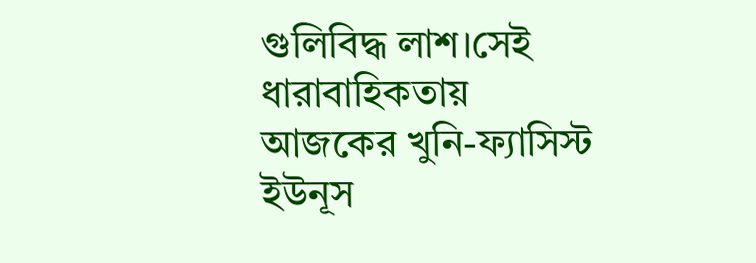গুলিবিদ্ধ লাশ।সেই ধারাবাহিকতায় আজকের খুনি-ফ্যাসিস্ট ইউনূস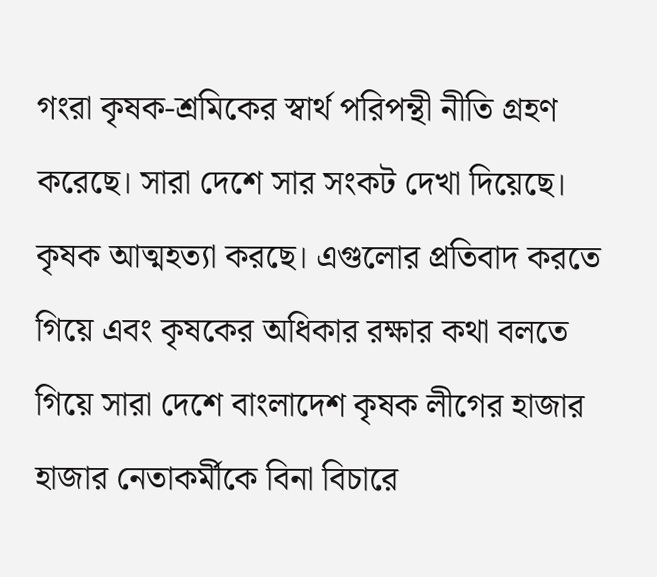গংরা কৃষক-শ্রমিকের স্বার্থ পরিপন্থী নীতি গ্রহণ করেছে। সারা দেশে সার সংকট দেখা দিয়েছে। কৃষক আত্মহত্যা করছে। এগুলোর প্রতিবাদ করতে গিয়ে এবং কৃষকের অধিকার রক্ষার কথা বলতে গিয়ে সারা দেশে বাংলাদেশ কৃষক লীগের হাজার হাজার নেতাকর্মীকে বিনা বিচারে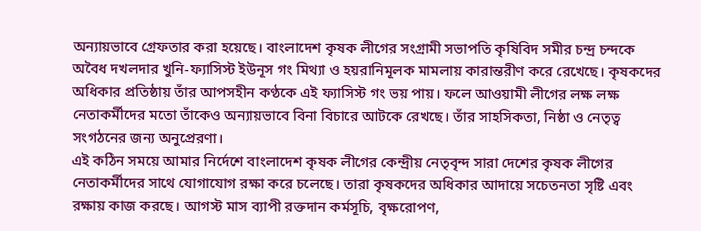অন্যায়ভাবে গ্রেফতার করা হয়েছে। বাংলাদেশ কৃষক লীগের সংগ্রামী সভাপতি কৃষিবিদ সমীর চন্দ্র চন্দকে অবৈধ দখলদার খুনি-ফ্যাসিস্ট ইউনূস গং মিথ্যা ও হয়রানিমূলক মামলায় কারান্তরীণ করে রেখেছে। কৃষকদের অধিকার প্রতিষ্ঠায় তাঁর আপসহীন কণ্ঠকে এই ফ্যাসিস্ট গং ভয় পায়। ফলে আওয়ামী লীগের লক্ষ লক্ষ নেতাকর্মীদের মতো তাঁকেও অন্যায়ভাবে বিনা বিচারে আটকে রেখছে। তাঁর সাহসিকতা, নিষ্ঠা ও নেতৃত্ব সংগঠনের জন্য অনুপ্রেরণা।
এই কঠিন সময়ে আমার নির্দেশে বাংলাদেশ কৃষক লীগের কেন্দ্রীয় নেতৃবৃন্দ সারা দেশের কৃষক লীগের নেতাকর্মীদের সাথে যোগাযোগ রক্ষা করে চলেছে। তারা কৃষকদের অধিকার আদায়ে সচেতনতা সৃষ্টি এবং রক্ষায় কাজ করছে। আগস্ট মাস ব্যাপী রক্তদান কর্মসূচি, বৃক্ষরোপণ,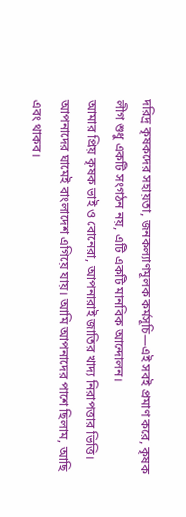দরিদ্র কৃষকদের সহায়তা, জনকল্যাণমূলক কর্মসূচি—এই সবই প্রমাণ করে, কৃষক লীগ শুধু একটি সংগঠন নয়, এটি একটি মানবিক আন্দোলন।
আমার প্রিয় কৃষক ভাই ও বোনেরা, আপনারাই জাতির খাদ্য নিরাপত্তার ভিত্তি। আপনাদের ঘামেই বাংলাদেশ এগিয়ে যায়। আমি আপনাদের পাশে ছিলাম, আছি এবং থাকব।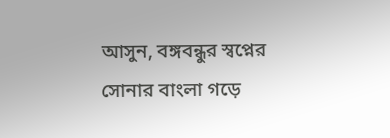আসুন, বঙ্গবন্ধুর স্বপ্নের সোনার বাংলা গড়ে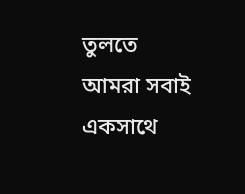তুলতে আমরা সবাই একসাথে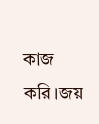কাজ করি।জয়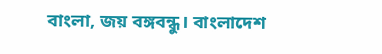বাংলা, জয় বঙ্গবন্ধু। বাংলাদেশ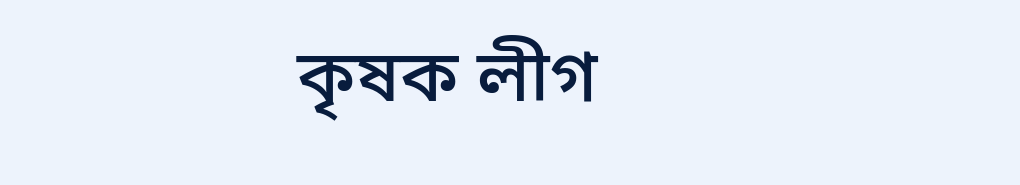কৃষক লীগ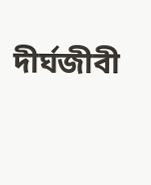দীর্ঘজীবী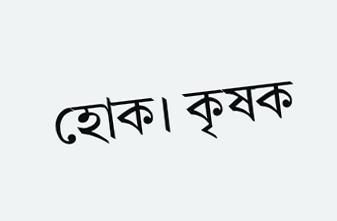হোক। কৃষক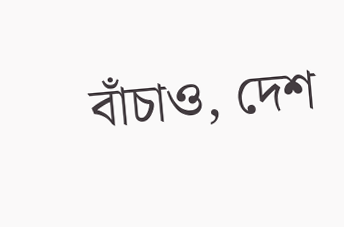বাঁচাও, দেশ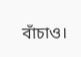বাঁচাও।